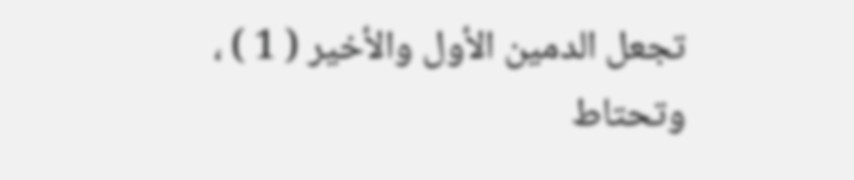تجعل الدمين الأول والأخير ( 1 ) ، وتحتاط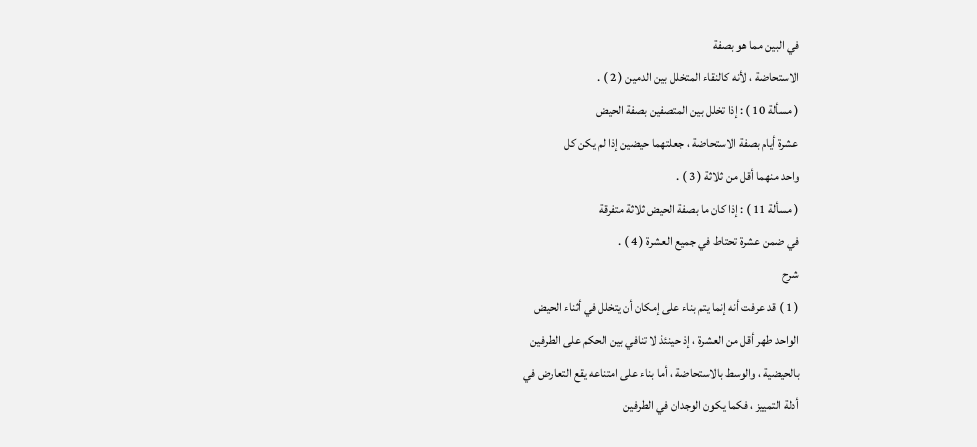في البين مما هو بصفة
الاستحاضة ، لأنه كالنقاء المتخلل بين الدمين ( 2 ) .
( مسألة 10 ) : إذا تخلل بين المتصفين بصفة الحيض
عشرة أيام بصفة الاستحاضة ، جعلتهما حيضين إذا لم يكن كل
واحد منهما أقل من ثلاثة ( 3 ) .
( مسألة 11 ) : إذا كان ما بصفة الحيض ثلاثة متفرقة
في ضمن عشرة تحتاط في جميع العشرة ( 4 ) .
شرح
( 1 ) قد عرفت أنه إنما يتم بناء على إمكان أن يتخلل في أثناء الحيض
الواحد طهر أقل من العشرة ، إذ حينئذ لا تنافي بين الحكم على الطرفين
بالحيضية ، والوسط بالاستحاضة ، أما بناء على امتناعه يقع التعارض في
أدلة التمييز ، فكما يكون الوجدان في الطرفين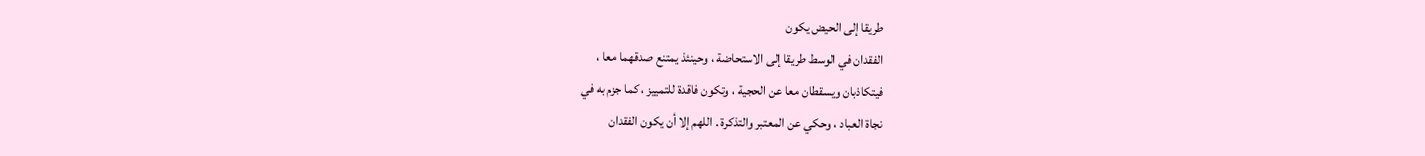طريقا إلى الحيض يكون
الفقدان في الوسط طريقا إلى الاستحاضة ، وحينئذ يمتنع صدقهما معا ،
فيتكاذبان ويسقطان معا عن الحجية ، وتكون فاقدة للتمييز ، كما جزم به في
نجاة العباد ، وحكي عن المعتبر والتذكرة . اللهم إلا أن يكون الفقدان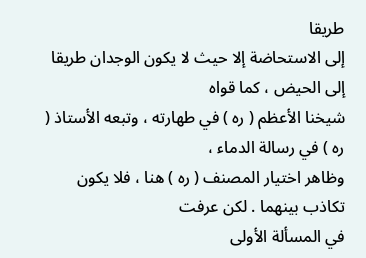طريقا
إلى الاستحاضة إلا حيث لا يكون الوجدان طريقا إلى الحيض ، كما قواه
شيخنا الأعظم ( ره ) في طهارته ، وتبعه الأستاذ ( ره ) في رسالة الدماء ،
وظاهر اختيار المصنف ( ره ) هنا ، فلا يكون تكاذب بينهما . لكن عرفت
في المسألة الأولى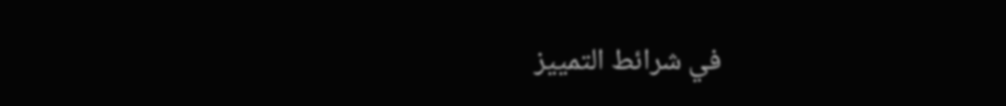في شرائط التمييز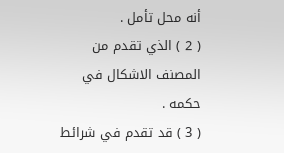أنه محل تأمل .
( 2 ) الذي تقدم من المصنف الاشكال في حكمه .
( 3 ) قد تقدم في شرائط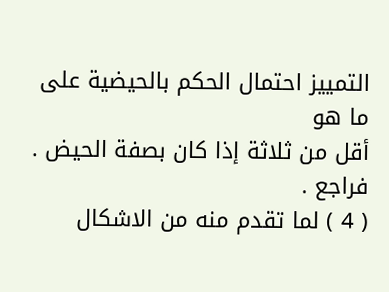التمييز احتمال الحكم بالحيضية على ما هو
أقل من ثلاثة إذا كان بصفة الحيض . فراجع .
( 4 ) لما تقدم منه من الاشكال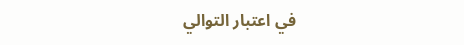في اعتبار التوالي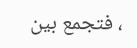، فتجمع بين